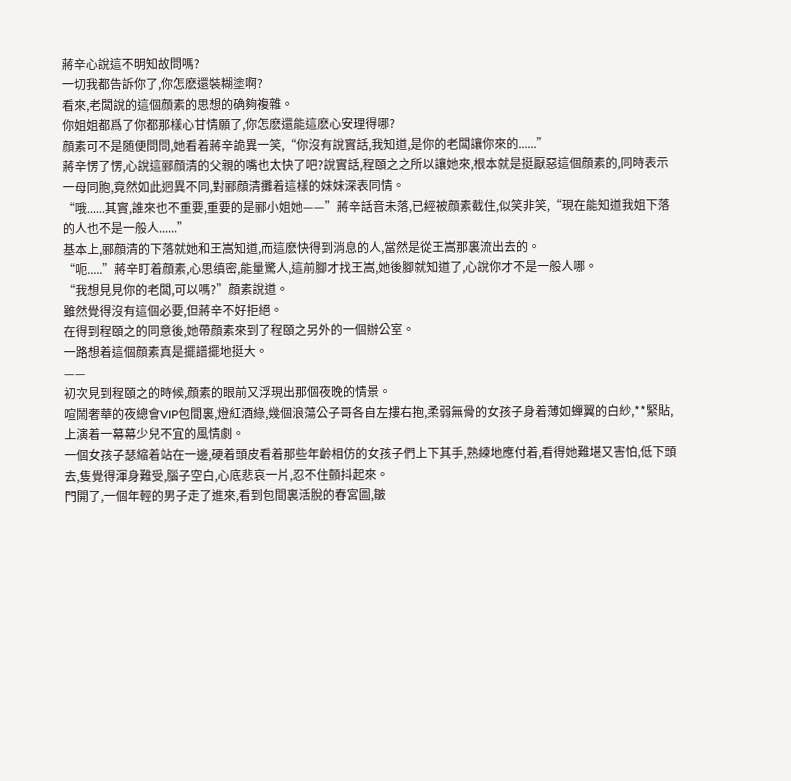蔣辛心說這不明知故問嗎?
一切我都告訴你了,你怎麽還裝糊塗啊?
看來,老闆說的這個顔素的思想的确夠複雜。
你姐姐都爲了你都那樣心甘情願了,你怎麽還能這麽心安理得哪?
顔素可不是随便問問,她看着蔣辛詭異一笑,“你沒有說實話,我知道,是你的老闆讓你來的......”
蔣辛愣了愣,心說這郦顔清的父親的嘴也太快了吧?說實話,程頤之之所以讓她來,根本就是挺厭惡這個顔素的,同時表示一母同胞,竟然如此迥異不同,對郦顔清攤着這樣的妹妹深表同情。
“哦......其實,誰來也不重要,重要的是郦小姐她——”蔣辛話音未落,已經被顔素截住,似笑非笑,“現在能知道我姐下落的人也不是一般人......”
基本上,郦顔清的下落就她和王嵩知道,而這麽快得到消息的人,當然是從王嵩那裏流出去的。
“呃.....”蔣辛盯着顔素,心思缜密,能量驚人,這前腳才找王嵩,她後腳就知道了,心說你才不是一般人哪。
“我想見見你的老闆,可以嗎?”顔素說道。
雖然覺得沒有這個必要,但蔣辛不好拒絕。
在得到程頤之的同意後,她帶顔素來到了程頤之另外的一個辦公室。
一路想着這個顔素真是擺譜擺地挺大。
——
初次見到程頤之的時候,顔素的眼前又浮現出那個夜晚的情景。
喧鬧奢華的夜總會VIP包間裏,燈紅酒綠,幾個浪蕩公子哥各自左摟右抱,柔弱無骨的女孩子身着薄如蟬翼的白紗,**緊貼,上演着一幕幕少兒不宜的風情劇。
一個女孩子瑟縮着站在一邊,硬着頭皮看着那些年齡相仿的女孩子們上下其手,熟練地應付着,看得她難堪又害怕,低下頭去,隻覺得渾身難受,腦子空白,心底悲哀一片,忍不住顫抖起來。
門開了,一個年輕的男子走了進來,看到包間裏活脫的春宮圖,皺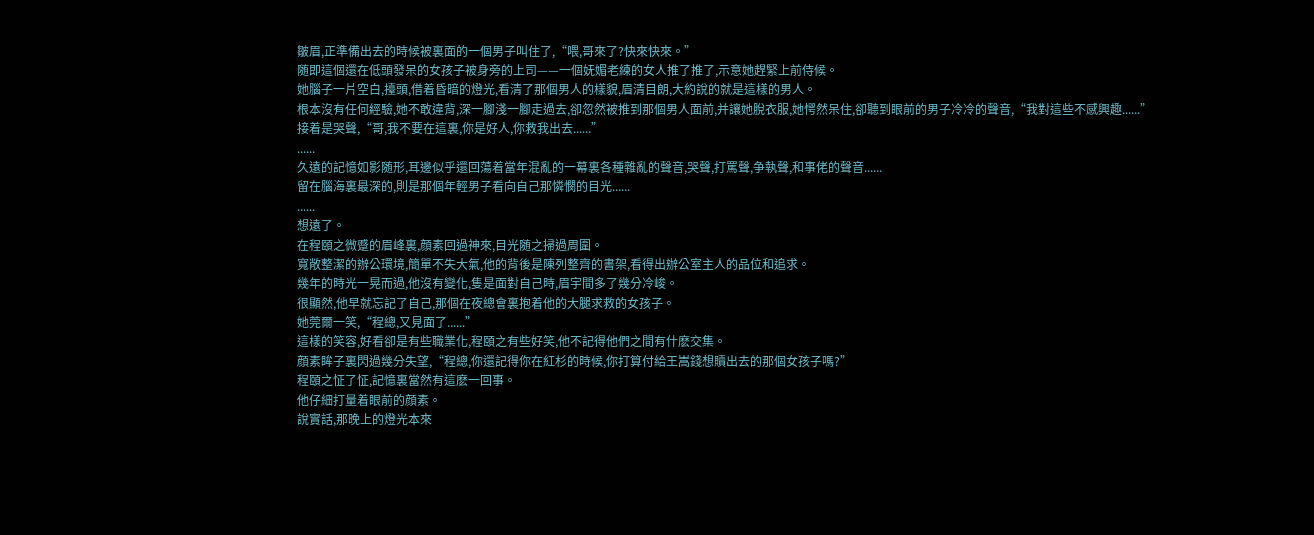皺眉,正準備出去的時候被裏面的一個男子叫住了,“喂,哥來了?快來快來。”
随即這個還在低頭發呆的女孩子被身旁的上司——一個妩媚老練的女人推了推了,示意她趕緊上前侍候。
她腦子一片空白,擡頭,借着昏暗的燈光,看清了那個男人的樣貌,眉清目朗,大約說的就是這樣的男人。
根本沒有任何經驗,她不敢違背,深一腳淺一腳走過去,卻忽然被推到那個男人面前,并讓她脫衣服,她愕然呆住,卻聽到眼前的男子冷冷的聲音,“我對這些不感興趣......”
接着是哭聲,“哥,我不要在這裏,你是好人,你救我出去......”
......
久遠的記憶如影随形,耳邊似乎還回蕩着當年混亂的一幕裏各種雜亂的聲音,哭聲,打罵聲,争執聲,和事佬的聲音......
留在腦海裏最深的,則是那個年輕男子看向自己那憐憫的目光......
......
想遠了。
在程頤之微蹙的眉峰裏,顔素回過神來,目光随之掃過周圍。
寬敞整潔的辦公環境,簡單不失大氣,他的背後是陳列整齊的書架,看得出辦公室主人的品位和追求。
幾年的時光一晃而過,他沒有變化,隻是面對自己時,眉宇間多了幾分冷峻。
很顯然,他早就忘記了自己,那個在夜總會裏抱着他的大腿求救的女孩子。
她莞爾一笑,“程總,又見面了......”
這樣的笑容,好看卻是有些職業化,程頤之有些好笑,他不記得他們之間有什麽交集。
顔素眸子裏閃過幾分失望,“程總,你還記得你在紅杉的時候,你打算付給王嵩錢想贖出去的那個女孩子嗎?”
程頤之怔了怔,記憶裏當然有這麽一回事。
他仔細打量着眼前的顔素。
說實話,那晚上的燈光本來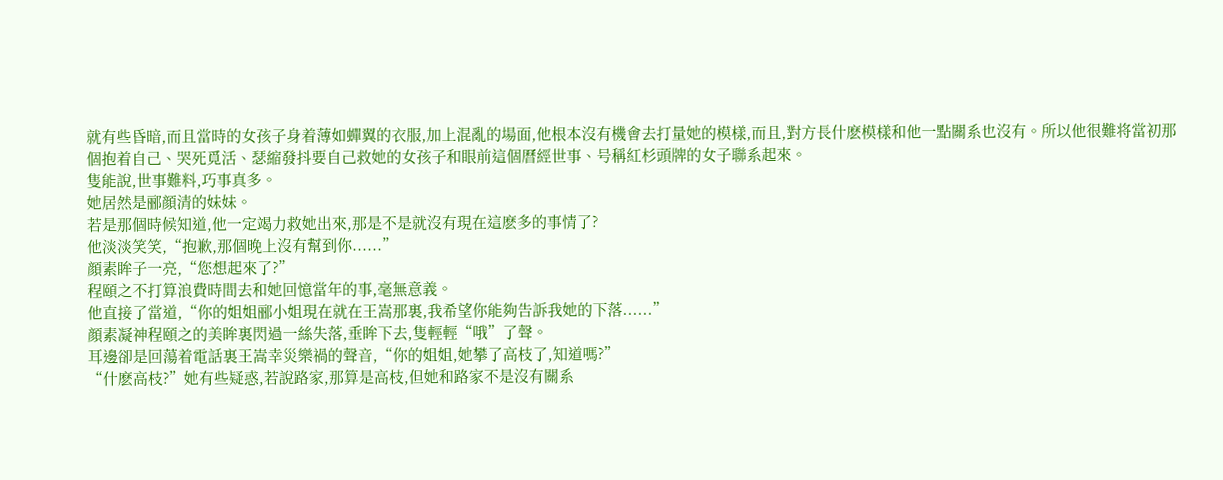就有些昏暗,而且當時的女孩子身着薄如蟬翼的衣服,加上混亂的場面,他根本沒有機會去打量她的模樣,而且,對方長什麽模樣和他一點關系也沒有。所以他很難将當初那個抱着自己、哭死覓活、瑟縮發抖要自己救她的女孩子和眼前這個曆經世事、号稱紅杉頭牌的女子聯系起來。
隻能說,世事難料,巧事真多。
她居然是郦顔清的妹妹。
若是那個時候知道,他一定竭力救她出來,那是不是就沒有現在這麽多的事情了?
他淡淡笑笑,“抱歉,那個晚上沒有幫到你......”
顔素眸子一亮,“您想起來了?”
程頤之不打算浪費時間去和她回憶當年的事,毫無意義。
他直接了當道,“你的姐姐郦小姐現在就在王嵩那裏,我希望你能夠告訴我她的下落......”
顔素凝神程頤之的美眸裏閃過一絲失落,垂眸下去,隻輕輕“哦”了聲。
耳邊卻是回蕩着電話裏王嵩幸災樂禍的聲音,“你的姐姐,她攀了高枝了,知道嗎?”
“什麽高枝?”她有些疑惑,若說路家,那算是高枝,但她和路家不是沒有關系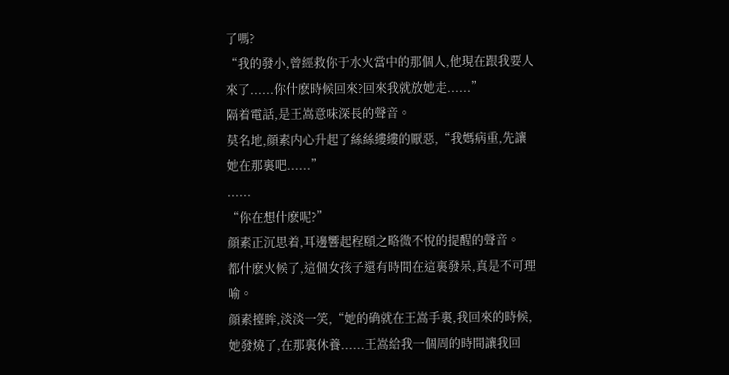了嗎?
“我的發小,曾經救你于水火當中的那個人,他現在跟我要人來了......你什麽時候回來?回來我就放她走......”
隔着電話,是王嵩意味深長的聲音。
莫名地,顔素内心升起了絲絲縷縷的厭惡,“我媽病重,先讓她在那裏吧......”
......
“你在想什麽呢?”
顔素正沉思着,耳邊響起程頤之略微不悅的提醒的聲音。
都什麽火候了,這個女孩子還有時間在這裏發呆,真是不可理喻。
顔素擡眸,淡淡一笑,“她的确就在王嵩手裏,我回來的時候,她發燒了,在那裏休養......王嵩給我一個周的時間讓我回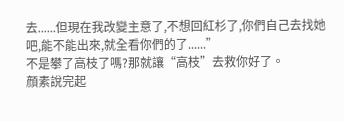去......但現在我改變主意了,不想回紅杉了,你們自己去找她吧,能不能出來,就全看你們的了......”
不是攀了高枝了嗎?那就讓“高枝”去救你好了。
顔素說完起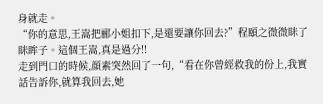身就走。
“你的意思,王嵩把郦小姐扣下,是還要讓你回去?”程頤之微微眯了眯眸子。這個王嵩,真是過分!!
走到門口的時候,顔素突然回了一句,“看在你曾經救我的份上,我實話告訴你,就算我回去,她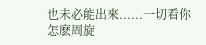也未必能出來......一切看你怎麽周旋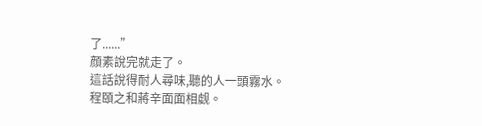了......”
顔素說完就走了。
這話說得耐人尋味,聽的人一頭霧水。
程頤之和蔣辛面面相觑。